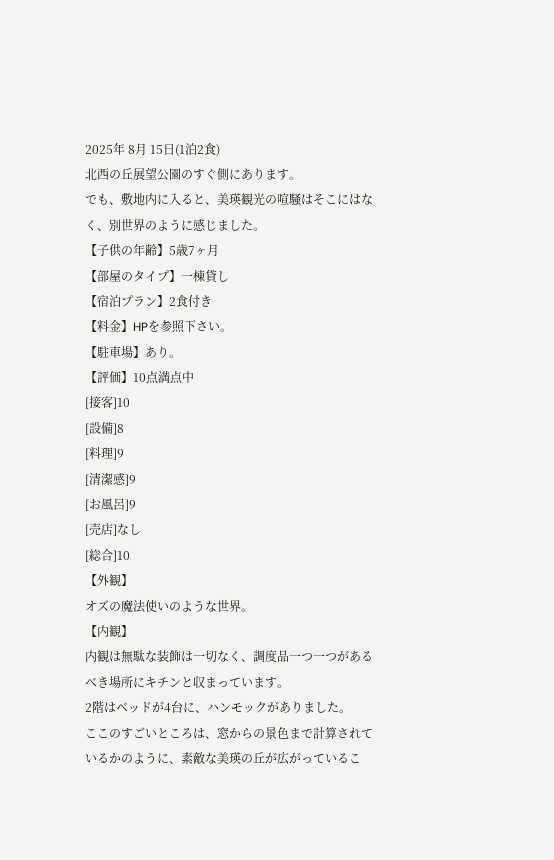2025年 8月 15日(1泊2食)
北西の丘展望公園のすぐ側にあります。
でも、敷地内に入ると、美瑛観光の喧騒はそこにはなく、別世界のように感じました。
【子供の年齢】5歳7ヶ月
【部屋のタイプ】一棟貸し
【宿泊プラン】2食付き
【料金】HPを参照下さい。
【駐車場】あり。
【評価】10点満点中
[接客]10
[設備]8
[料理]9
[清潔感]9
[お風呂]9
[売店]なし
[総合]10
【外観】
オズの魔法使いのような世界。
【内観】
内観は無駄な装飾は一切なく、調度品一つ一つがあるべき場所にキチンと収まっています。
2階はベッドが4台に、ハンモックがありました。
ここのすごいところは、窓からの景色まで計算されているかのように、素敵な美瑛の丘が広がっているこ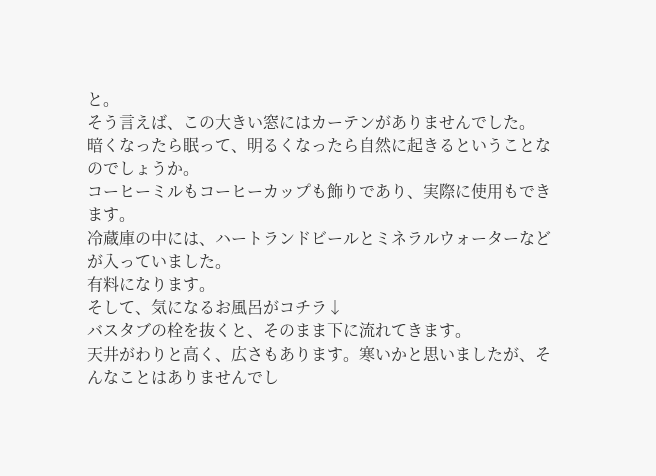と。
そう言えば、この大きい窓にはカーテンがありませんでした。
暗くなったら眠って、明るくなったら自然に起きるということなのでしょうか。
コーヒーミルもコーヒーカップも飾りであり、実際に使用もできます。
冷蔵庫の中には、ハートランドビールとミネラルウォーターなどが入っていました。
有料になります。
そして、気になるお風呂がコチラ↓
バスタブの栓を抜くと、そのまま下に流れてきます。
天井がわりと高く、広さもあります。寒いかと思いましたが、そんなことはありませんでし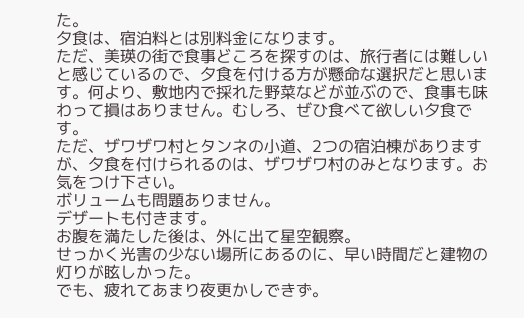た。
夕食は、宿泊料とは別料金になります。
ただ、美瑛の街で食事どころを探すのは、旅行者には難しいと感じているので、夕食を付ける方が懸命な選択だと思います。何より、敷地内で採れた野菜などが並ぶので、食事も味わって損はありません。むしろ、ぜひ食べて欲しい夕食です。
ただ、ザワザワ村とタンネの小道、2つの宿泊棟がありますが、夕食を付けられるのは、ザワザワ村のみとなります。お気をつけ下さい。
ボリュームも問題ありません。
デザートも付きます。
お腹を満たした後は、外に出て星空観察。
せっかく光害の少ない場所にあるのに、早い時間だと建物の灯りが眩しかった。
でも、疲れてあまり夜更かしできず。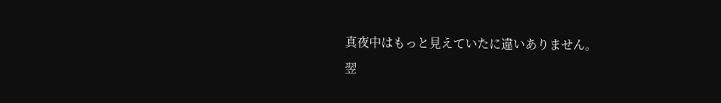真夜中はもっと見えていたに違いありません。
翌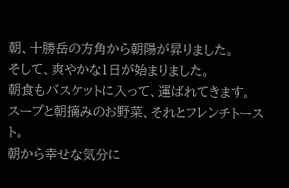朝、十勝岳の方角から朝陽が昇りました。
そして、爽やかな1日が始まりました。
朝食もバスケットに入って、運ばれてきます。
スープと朝摘みのお野菜、それとフレンチトースト。
朝から幸せな気分に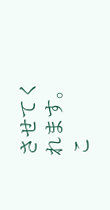させてくれます。
こ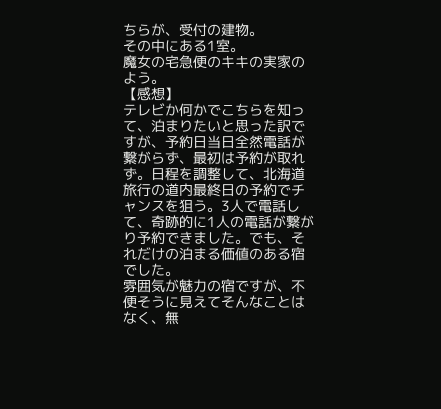ちらが、受付の建物。
その中にある1室。
魔女の宅急便のキキの実家のよう。
【感想】
テレビか何かでこちらを知って、泊まりたいと思った訳ですが、予約日当日全然電話が繋がらず、最初は予約が取れず。日程を調整して、北海道旅行の道内最終日の予約でチャンスを狙う。3人で電話して、奇跡的に1人の電話が繋がり予約できました。でも、それだけの泊まる価値のある宿でした。
雰囲気が魅力の宿ですが、不便そうに見えてそんなことはなく、無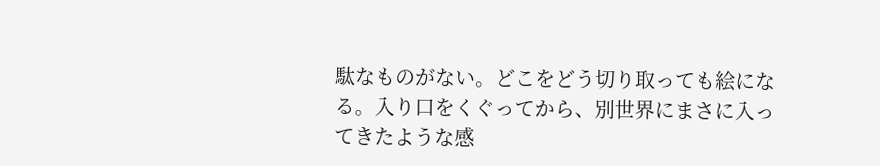駄なものがない。どこをどう切り取っても絵になる。入り口をくぐってから、別世界にまさに入ってきたような感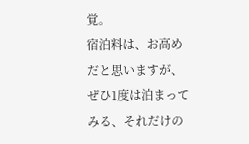覚。
宿泊料は、お高めだと思いますが、ぜひ1度は泊まってみる、それだけの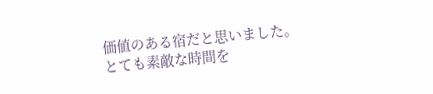価値のある宿だと思いました。
とても素敵な時間を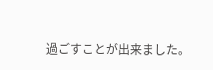過ごすことが出来ました。